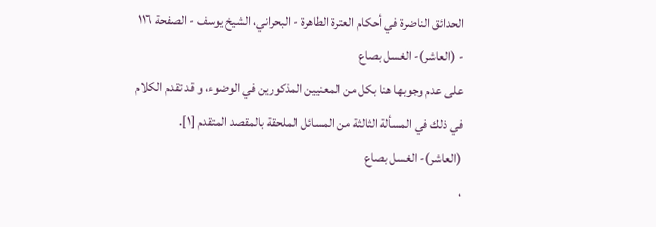الحدائق الناضرة في أحكام العترة الطاهرة - البحراني، الشيخ يوسف - الصفحة ١١٦ - (العاشر)- الغسل بصاع
على عدم وجوبها هنا بكل من المعنيين المذكورين في الوضوء، و قد تقدم الكلام في ذلك في المسألة الثالثة من المسائل الملحقة بالمقصد المتقدم [١].
(العاشر)- الغسل بصاع
،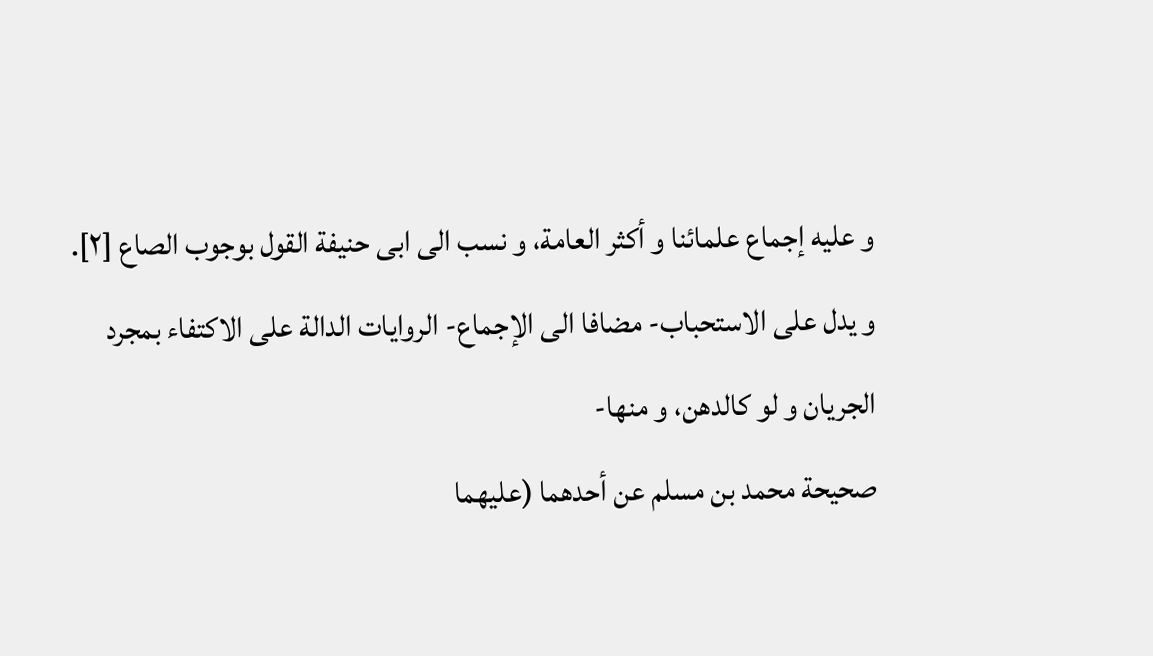و عليه إجماع علمائنا و أكثر العامة، و نسب الى ابى حنيفة القول بوجوب الصاع [٢].
و يدل على الاستحباب- مضافا الى الإجماع- الروايات الدالة على الاكتفاء بمجرد الجريان و لو كالدهن، و منها-
صحيحة محمد بن مسلم عن أحدهما (عليهما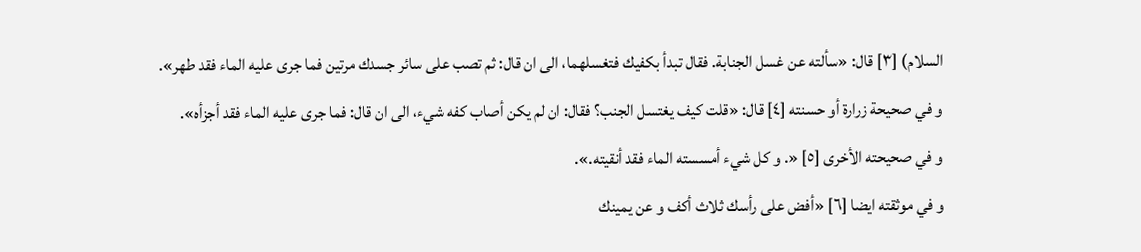السلام) [٣] قال: «سألته عن غسل الجنابة. فقال تبدأ بكفيك فتغسلهما، الى ان قال: ثم تصب على سائر جسدك مرتين فما جرى عليه الماء فقد طهر».
و في صحيحة زرارة أو حسنته [٤] قال: «قلت كيف يغتسل الجنب؟ فقال: ان لم يكن أصاب كفه شيء، الى ان قال: فما جرى عليه الماء فقد أجزأه».
و في صحيحته الأخرى [٥] «. و كل شيء أمسسته الماء فقد أنقيته.».
و في موثقته ايضا [٦] «أفض على رأسك ثلاث أكف و عن يمينك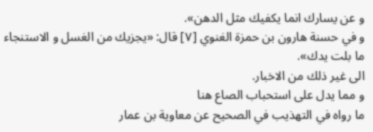و عن يسارك انما يكفيك مثل الدهن».
و في حسنة هارون بن حمزة الغنوي [٧] قال: «يجزيك من الغسل و الاستنجاء ما بلت يدك».
الى غير ذلك من الاخبار.
و مما يدل على استحباب الصاع هنا
ما رواه في التهذيب في الصحيح عن معاوية بن عمار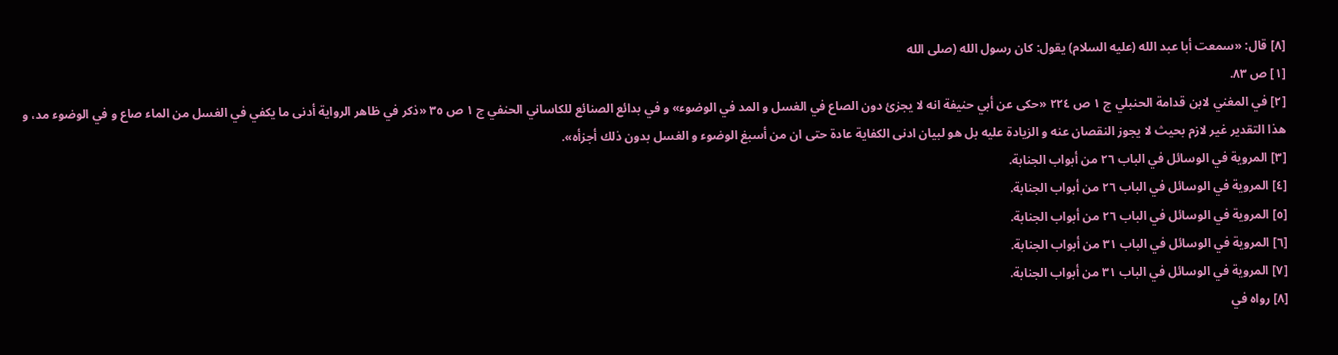[٨] قال: «سمعت أبا عبد الله (عليه السلام) يقول: كان رسول الله (صلى الله
[١] ص ٨٣.
[٢] في المغني لابن قدامة الحنبلي ج ١ ص ٢٢٤ «حكى عن أبي حنيفة انه لا يجزئ دون الصاع في الغسل و المد في الوضوء» و في بدائع الصنائع للكاساني الحنفي ج ١ ص ٣٥ «ذكر في ظاهر الرواية أدنى ما يكفي في الغسل من الماء صاع و في الوضوء مد، و هذا التقدير غير لازم بحيث لا يجوز النقصان عنه و الزيادة عليه بل هو لبيان ادنى الكفاية عادة حتى ان من أسبغ الوضوء و الغسل بدون ذلك أجزأه».
[٣] المروية في الوسائل في الباب ٢٦ من أبواب الجنابة.
[٤] المروية في الوسائل في الباب ٢٦ من أبواب الجنابة.
[٥] المروية في الوسائل في الباب ٢٦ من أبواب الجنابة.
[٦] المروية في الوسائل في الباب ٣١ من أبواب الجنابة.
[٧] المروية في الوسائل في الباب ٣١ من أبواب الجنابة.
[٨] رواه في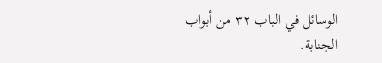الوسائل في الباب ٣٢ من أبواب الجنابة.